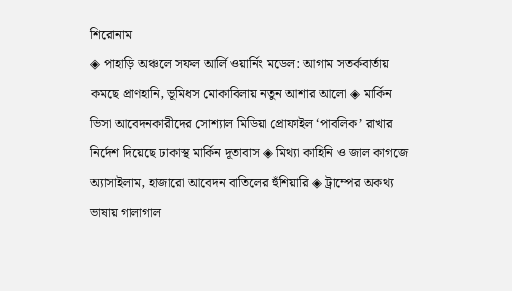শিরোনাম
◈ পাহাড়ি অঞ্চলে সফল আর্লি ওয়ার্নিং মডেল: আগাম সতর্কবার্তায় কমছে প্রাণহানি, ভূমিধস মোকাবিলায় নতুন আশার আলো ◈ মার্কিন ভিসা আবেদনকারীদের সোশ্যাল মিডিয়া প্রোফাইল ‘পাবলিক’ রাখার নির্দেশ দিয়েছে ঢাকাস্থ মার্কিন দূতাবাস ◈ মিথ্যা কাহিনি ও জাল কাগজে অ্যাসাইলাম, হাজারো আবেদন বাতিলের হুঁশিয়ারি ◈ ট্রাম্পের অকথ্য ভাষায় গালাগাল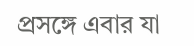প্রসঙ্গে এবার যা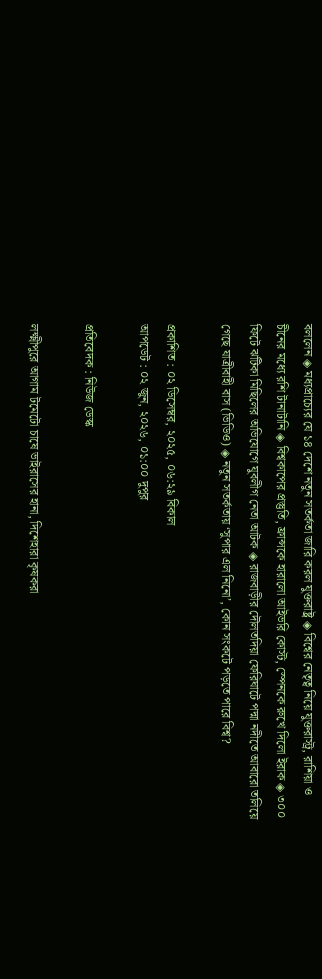বললেন ◈ মধ্যপ্রাচ্যের যে ১৪ দেশে নতুন সতর্কতা জারি করল যুক্তরাষ্ট্র ◈ বি‌শ্বের নেতৃত্ব নি‌য়ে যুক্তরাস্ট্র, রা‌শিয়া ও চী‌নের ম‌ধ্যে রশি টানাটানি ◈ বিশ্বকাপের প্রস্তু‌তি, ফ্রান্স‌কে হারা‌লো আইভ‌রি কোস্ট, স্পেনকে রুখে দিলো ইরাক ◈ ৩০০ ফিটে ঝটিকা মিছিলের অভিযোগে যুবলীগ নেতা আটক ◈ রাজবাড়ীর দৌলতদিয়া ফেরিঘাটে পদ্মা নদীতে আবারো তলিয়ে গেছে যাত্রীবাহী বাস (ভিডিও) ◈ নতুন সতর্কতায় ‘সুপার এল নিনো’, কোন সংকটে পড়তে পারে বিশ্ব?

প্রকাশিত : ০২ ডিসেম্বর, ২০২৫, ০৬:২৯ বিকাল
আপডেট : ০২ জুন, ২০২৬, ০১:০০ দুপুর

প্রতিবেদক : নিউজ ডেস্ক

লক্ষ্মীপুরে আগাম টমেটো চাষে ভাইরাসের হানা, দিশেহারা কৃষকরা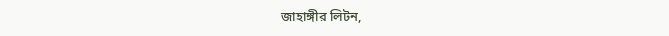জাহাঙ্গীর লিটন,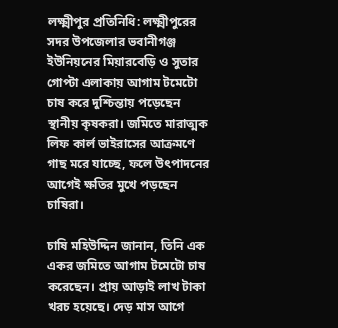লক্ষ্মীপুর প্রতিনিধি: লক্ষ্মীপুরের সদর উপজেলার ভবানীগঞ্জ ইউনিয়নের মিয়ারবেড়ি ও সুতার গোপ্টা এলাকায় আগাম টমেটো চাষ করে দুশ্চিন্তায় পড়েছেন স্থানীয় কৃষকরা। জমিতে মারাত্মক লিফ কার্ল ভাইরাসের আক্রমণে গাছ মরে যাচ্ছে, ফলে উৎপাদনের আগেই ক্ষতির মুখে পড়ছেন চাষিরা।

চাষি মহিউদ্দিন জানান, তিনি এক একর জমিতে আগাম টমেটো চাষ করেছেন। প্রায় আড়াই লাখ টাকা খরচ হয়েছে। দেড় মাস আগে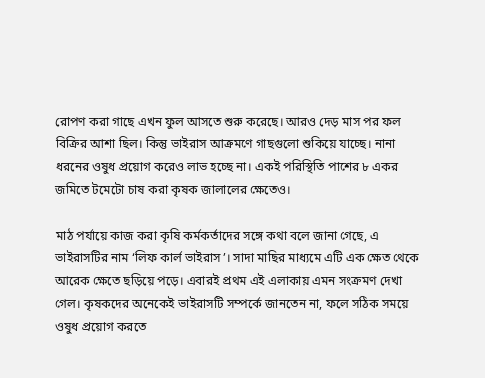রোপণ করা গাছে এখন ফুল আসতে শুরু করেছে। আরও দেড় মাস পর ফল বিক্রির আশা ছিল। কিন্তু ভাইরাস আক্রমণে গাছগুলো শুকিয়ে যাচ্ছে। নানা ধরনের ওষুধ প্রয়োগ করেও লাভ হচ্ছে না। একই পরিস্থিতি পাশের ৮ একর জমিতে টমেটো চাষ করা কৃষক জালালের ক্ষেতেও।

মাঠ পর্যায়ে কাজ করা কৃষি কর্মকর্তাদের সঙ্গে কথা বলে জানা গেছে, এ ভাইরাসটির নাম ‘লিফ কার্ল ভাইরাস’। সাদা মাছির মাধ্যমে এটি এক ক্ষেত থেকে আরেক ক্ষেতে ছড়িয়ে পড়ে। এবারই প্রথম এই এলাকায় এমন সংক্রমণ দেখা গেল। কৃষকদের অনেকেই ভাইরাসটি সম্পর্কে জানতেন না, ফলে সঠিক সময়ে ওষুধ প্রয়োগ করতে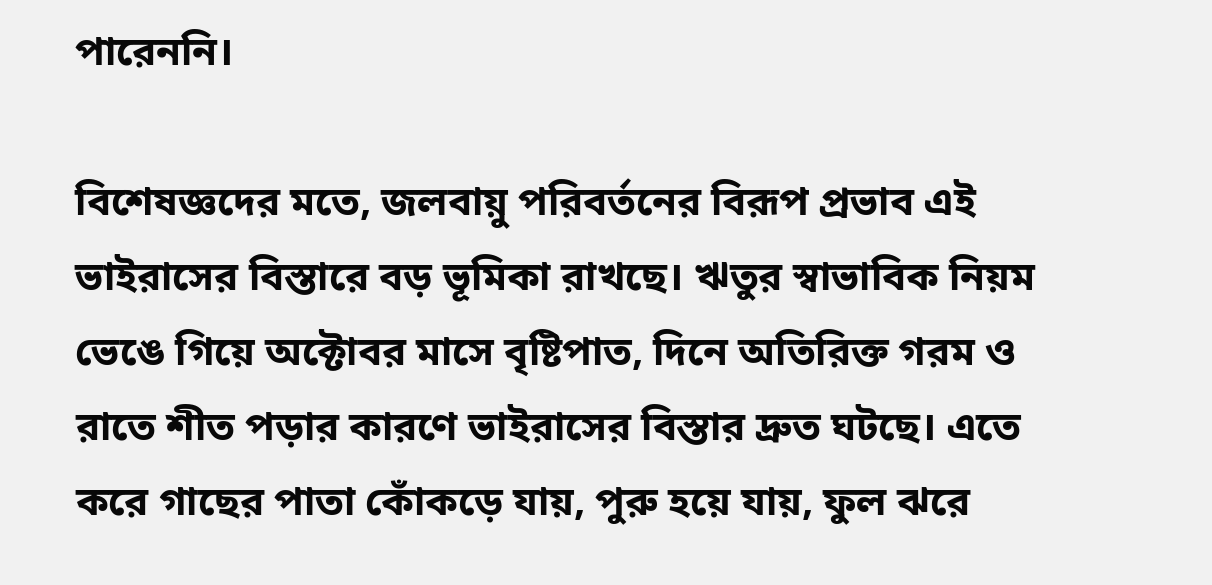পারেননি।

বিশেষজ্ঞদের মতে, জলবায়ু পরিবর্তনের বিরূপ প্রভাব এই ভাইরাসের বিস্তারে বড় ভূমিকা রাখছে। ঋতুর স্বাভাবিক নিয়ম ভেঙে গিয়ে অক্টোবর মাসে বৃষ্টিপাত, দিনে অতিরিক্ত গরম ও রাতে শীত পড়ার কারণে ভাইরাসের বিস্তার দ্রুত ঘটছে। এতে করে গাছের পাতা কোঁকড়ে যায়, পুরু হয়ে যায়, ফুল ঝরে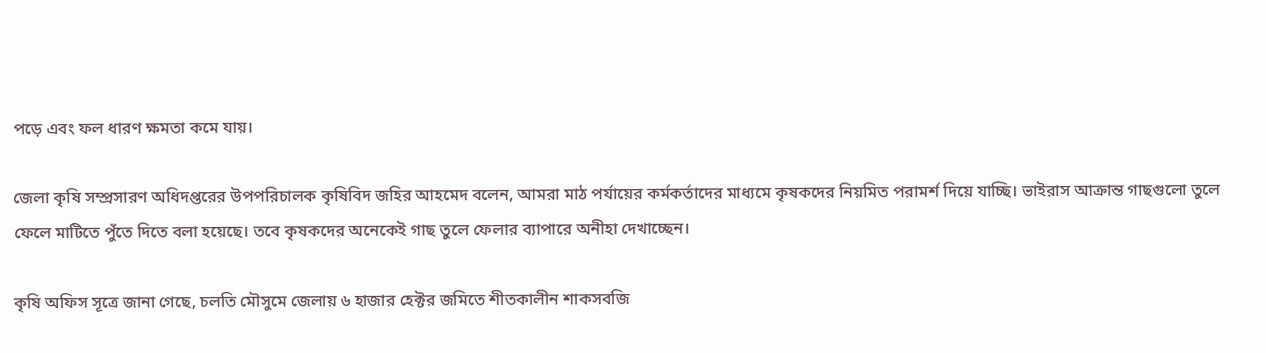পড়ে এবং ফল ধারণ ক্ষমতা কমে যায়।

জেলা কৃষি সম্প্রসারণ অধিদপ্তরের উপপরিচালক কৃষিবিদ জহির আহমেদ বলেন, আমরা মাঠ পর্যায়ের কর্মকর্তাদের মাধ্যমে কৃষকদের নিয়মিত পরামর্শ দিয়ে যাচ্ছি। ভাইরাস আক্রান্ত গাছগুলো তুলে ফেলে মাটিতে পুঁতে দিতে বলা হয়েছে। তবে কৃষকদের অনেকেই গাছ তুলে ফেলার ব্যাপারে অনীহা দেখাচ্ছেন।

কৃষি অফিস সূত্রে জানা গেছে, চলতি মৌসুমে জেলায় ৬ হাজার হেক্টর জমিতে শীতকালীন শাকসবজি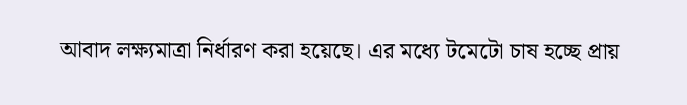আবাদ লক্ষ্যমাত্রা নির্ধারণ করা হয়েছে। এর মধ্যে টমেটো চাষ হচ্ছে প্রায়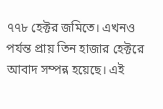৭৭৮ হেক্টর জমিতে। এখনও পর্যন্ত প্রায় তিন হাজার হেক্টরে আবাদ সম্পন্ন হয়েছে। এই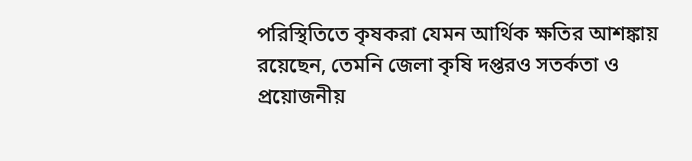পরিস্থিতিতে কৃষকরা যেমন আর্থিক ক্ষতির আশঙ্কায় রয়েছেন, তেমনি জেলা কৃষি দপ্তরও সতর্কতা ও প্রয়োজনীয়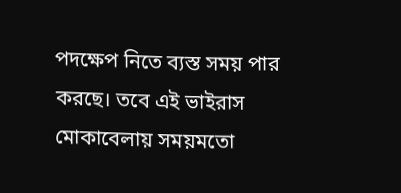পদক্ষেপ নিতে ব্যস্ত সময় পার করছে। তবে এই ভাইরাস মোকাবেলায় সময়মতো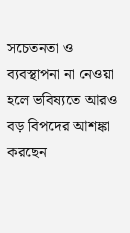সচেতনতা ও ব্যবস্থাপনা না নেওয়া হলে ভবিষ্যতে আরও বড় বিপদের আশঙ্কা করছেন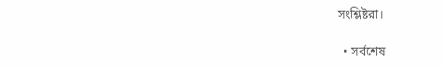সংশ্লিষ্টরা।

  • সর্বশেষ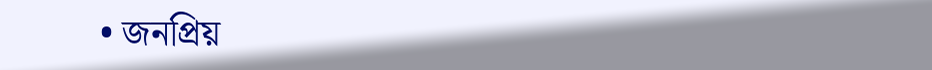• জনপ্রিয়